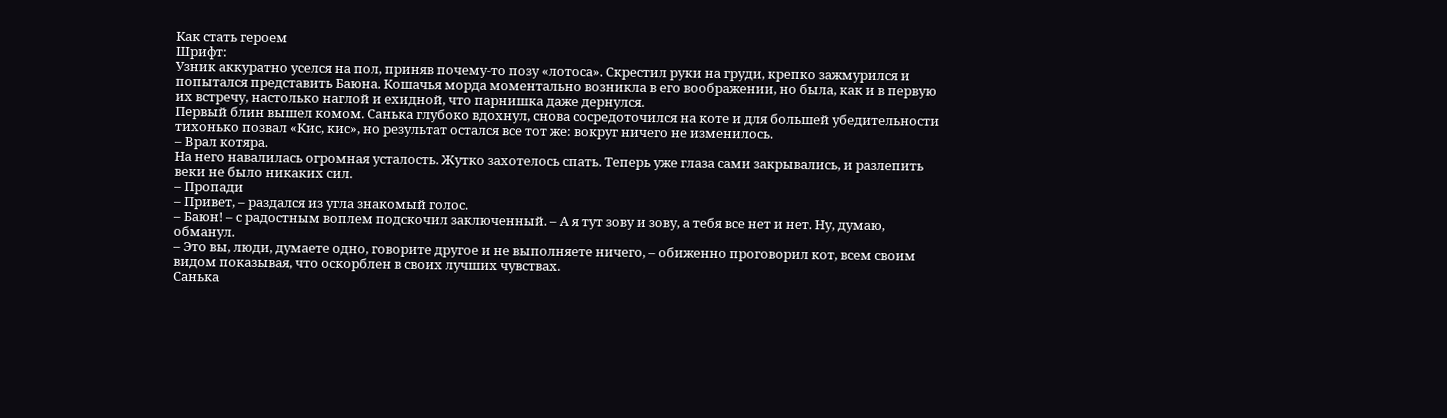Как стать героем
Шрифт:
Узник аккуратно уселся на пол, приняв почему-то позу «лотоса». Скрестил руки на груди, крепко зажмурился и попытался представить Баюна. Кошачья морда моментально возникла в его воображении, но была, как и в первую их встречу, настолько наглой и ехидной, что парнишка даже дернулся.
Первый блин вышел комом. Санька глубоко вдохнул, снова сосредоточился на коте и для большей убедительности тихонько позвал «Кис, кис», но результат остался все тот же: вокруг ничего не изменилось.
– Врал котяра.
На него навалилась огромная усталость. Жутко захотелось спать. Теперь уже глаза сами закрывались, и разлепить веки не было никаких сил.
– Пропади
– Привет, – раздался из угла знакомый голос.
– Баюн! – с радостным воплем подскочил заключенный. – А я тут зову и зову, а тебя все нет и нет. Ну, думаю, обманул.
– Это вы, люди, думаете одно, говорите другое и не выполняете ничего, – обиженно проговорил кот, всем своим видом показывая, что оскорблен в своих лучших чувствах.
Санька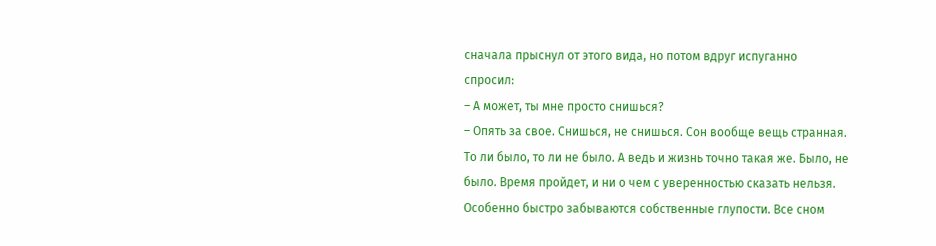сначала прыснул от этого вида, но потом вдруг испуганно спросил:
– А может, ты мне просто снишься?
– Опять за свое. Снишься, не снишься. Сон вообще вещь странная. То ли было, то ли не было. А ведь и жизнь точно такая же. Было, не было. Время пройдет, и ни о чем с уверенностью сказать нельзя. Особенно быстро забываются собственные глупости. Все сном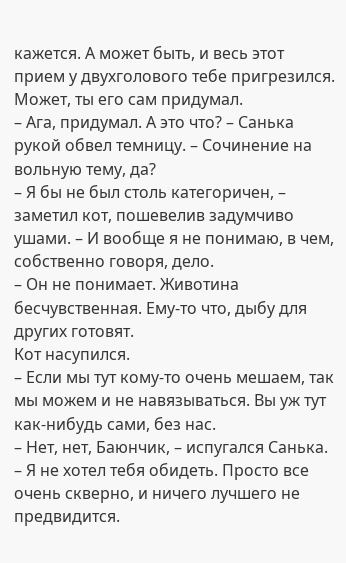кажется. А может быть, и весь этот прием у двухголового тебе пригрезился. Может, ты его сам придумал.
– Ага, придумал. А это что? – Санька рукой обвел темницу. – Сочинение на вольную тему, да?
– Я бы не был столь категоричен, – заметил кот, пошевелив задумчиво ушами. – И вообще я не понимаю, в чем, собственно говоря, дело.
– Он не понимает. Животина бесчувственная. Ему-то что, дыбу для других готовят.
Кот насупился.
– Если мы тут кому-то очень мешаем, так мы можем и не навязываться. Вы уж тут как-нибудь сами, без нас.
– Нет, нет, Баюнчик, – испугался Санька. – Я не хотел тебя обидеть. Просто все очень скверно, и ничего лучшего не предвидится.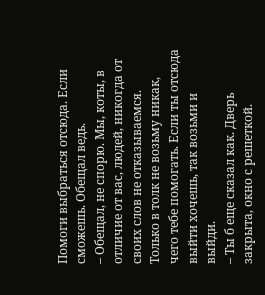Помоги выбраться отсюда. Если сможешь. Обещал ведь.
– Обещал, не спорю. Мы, коты, в отличие от вас, людей, никогда от своих слов не отказываемся. Только в толк не возьму никак, чего тебе помогать. Если ты отсюда выйти хочешь, так возьми и выйди.
– Ты б еще сказал как. Дверь закрыта, окно с решеткой.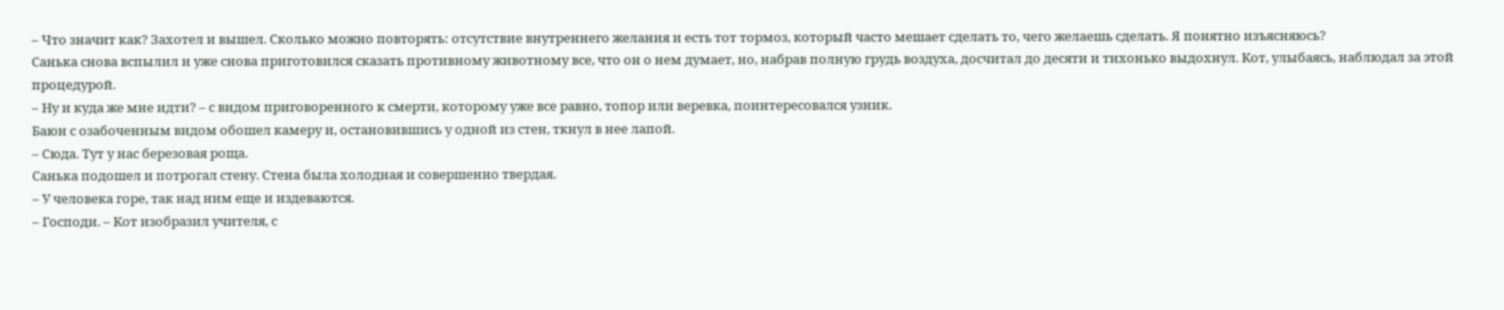– Что значит как? Захотел и вышел. Сколько можно повторять: отсутствие внутреннего желания и есть тот тормоз, который часто мешает сделать то, чего желаешь сделать. Я понятно изъясняюсь?
Санька снова вспылил и уже снова приготовился сказать противному животному все, что он о нем думает, но, набрав полную грудь воздуха, досчитал до десяти и тихонько выдохнул. Кот, улыбаясь, наблюдал за этой процедурой.
– Ну и куда же мне идти? – с видом приговоренного к смерти, которому уже все равно, топор или веревка, поинтересовался узник.
Баюн с озабоченным видом обошел камеру и, остановившись у одной из стен, ткнул в нее лапой.
– Сюда. Тут у нас березовая роща.
Санька подошел и потрогал стену. Стена была холодная и совершенно твердая.
– У человека горе, так над ним еще и издеваются.
– Господи. – Кот изобразил учителя, с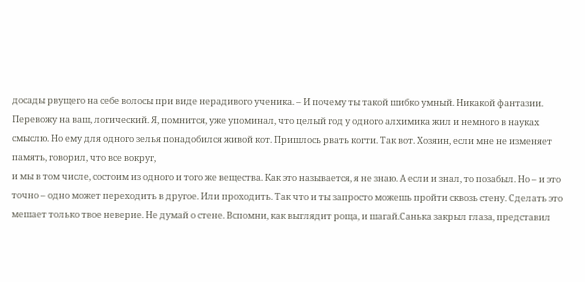досады рвущего на себе волосы при виде нерадивого ученика. – И почему ты такой шибко умный. Никакой фантазии. Перевожу на ваш, логический. Я, помнится, уже упоминал, что целый год у одного алхимика жил и немного в науках смыслю. Но ему для одного зелья понадобился живой кот. Пришлось рвать когти. Так вот. Хозяин, если мне не изменяет память, говорил, что все вокруг,
и мы в том числе, состоим из одного и того же вещества. Как это называется, я не знаю. А если и знал, то позабыл. Но – и это точно – одно может переходить в другое. Или проходить. Так что и ты запросто можешь пройти сквозь стену. Сделать это мешает только твое неверие. Не думай о стене. Вспомни, как выглядит роща, и шагай.Санька закрыл глаза, представил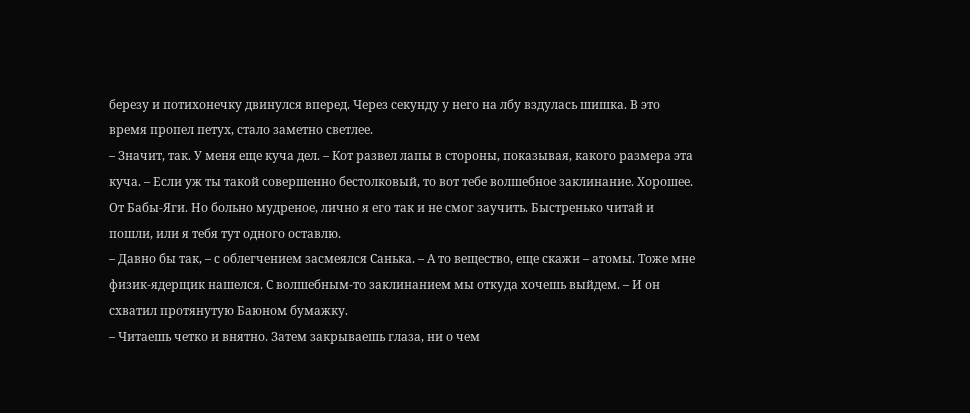березу и потихонечку двинулся вперед. Через секунду у него на лбу вздулась шишка. В это время пропел петух, стало заметно светлее.
– Значит, так. У меня еще куча дел. – Кот развел лапы в стороны, показывая, какого размера эта куча. – Если уж ты такой совершенно бестолковый, то вот тебе волшебное заклинание. Хорошее. От Бабы-Яги. Но больно мудреное, лично я его так и не смог заучить. Быстренько читай и пошли, или я тебя тут одного оставлю.
– Давно бы так, – с облегчением засмеялся Санька. – А то вещество, еще скажи – атомы. Тоже мне физик-ядерщик нашелся. С волшебным-то заклинанием мы откуда хочешь выйдем. – И он схватил протянутую Баюном бумажку.
– Читаешь четко и внятно. Затем закрываешь глаза, ни о чем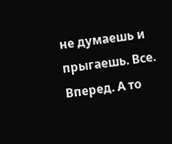не думаешь и прыгаешь. Все. Вперед. А то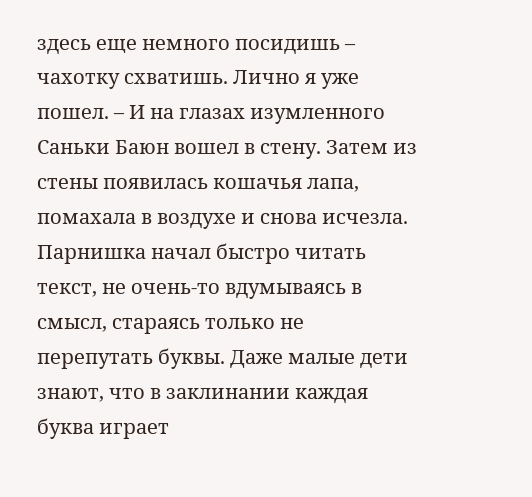здесь еще немного посидишь – чахотку схватишь. Лично я уже пошел. – И на глазах изумленного Саньки Баюн вошел в стену. Затем из стены появилась кошачья лапа, помахала в воздухе и снова исчезла.
Парнишка начал быстро читать текст, не очень-то вдумываясь в смысл, стараясь только не перепутать буквы. Даже малые дети знают, что в заклинании каждая буква играет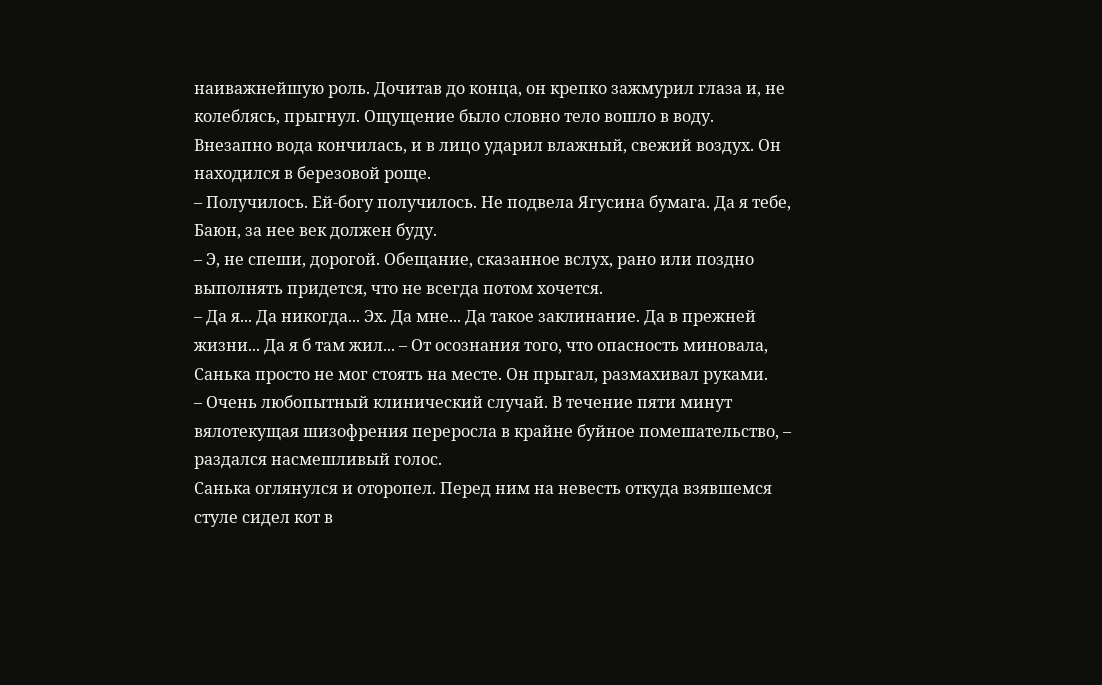наиважнейшую роль. Дочитав до конца, он крепко зажмурил глаза и, не колеблясь, прыгнул. Ощущение было словно тело вошло в воду. Внезапно вода кончилась, и в лицо ударил влажный, свежий воздух. Он находился в березовой роще.
– Получилось. Ей-богу получилось. Не подвела Ягусина бумага. Да я тебе, Баюн, за нее век должен буду.
– Э, не спеши, дорогой. Обещание, сказанное вслух, рано или поздно выполнять придется, что не всегда потом хочется.
– Да я... Да никогда... Эх. Да мне... Да такое заклинание. Да в прежней жизни... Да я б там жил... – От осознания того, что опасность миновала, Санька просто не мог стоять на месте. Он прыгал, размахивал руками.
– Очень любопытный клинический случай. В течение пяти минут вялотекущая шизофрения переросла в крайне буйное помешательство, – раздался насмешливый голос.
Санька оглянулся и оторопел. Перед ним на невесть откуда взявшемся стуле сидел кот в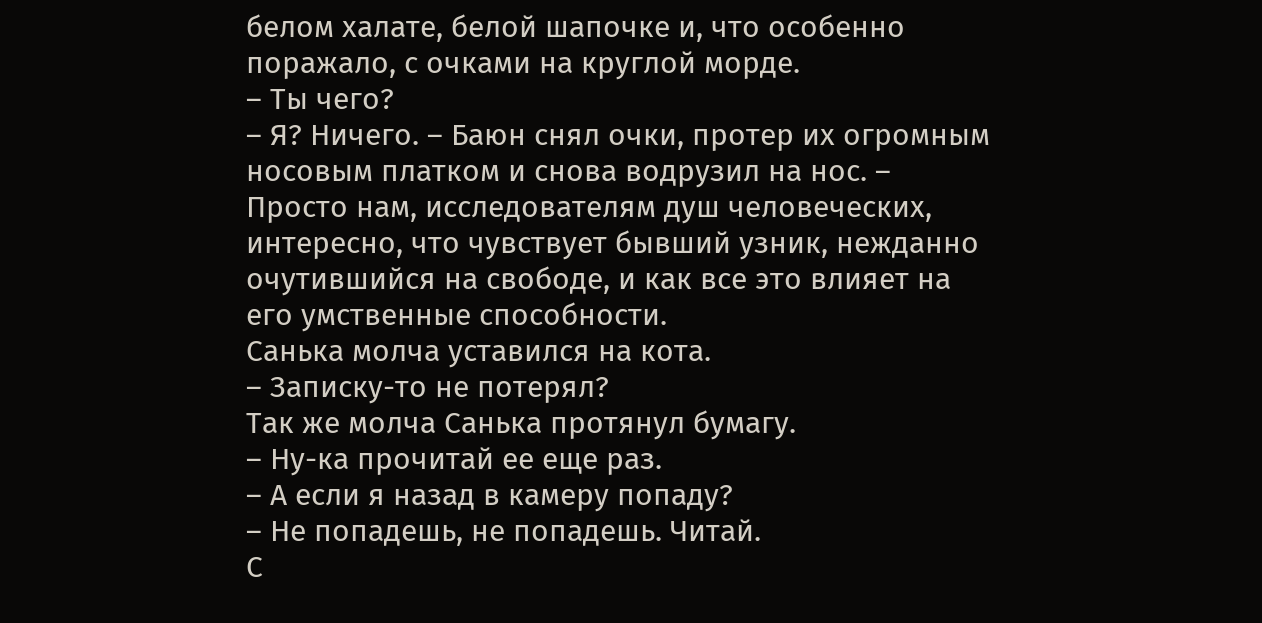белом халате, белой шапочке и, что особенно поражало, с очками на круглой морде.
– Ты чего?
– Я? Ничего. – Баюн снял очки, протер их огромным носовым платком и снова водрузил на нос. – Просто нам, исследователям душ человеческих, интересно, что чувствует бывший узник, нежданно очутившийся на свободе, и как все это влияет на его умственные способности.
Санька молча уставился на кота.
– Записку-то не потерял?
Так же молча Санька протянул бумагу.
– Ну-ка прочитай ее еще раз.
– А если я назад в камеру попаду?
– Не попадешь, не попадешь. Читай.
С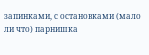запинками, с остановками (мало ли что) парнишка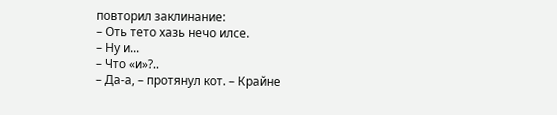повторил заклинание:
– Оть тето хазь нечо илсе.
– Ну и...
– Что «и»?..
– Да-а, – протянул кот. – Крайне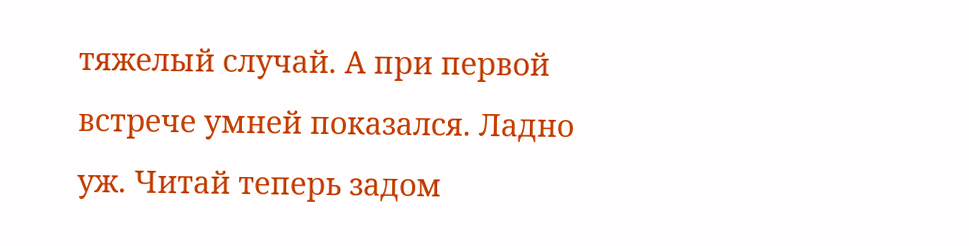тяжелый случай. А при первой встрече умней показался. Ладно уж. Читай теперь задом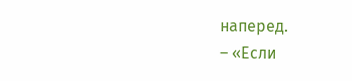наперед.
– «Если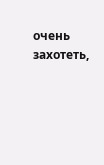очень захотеть,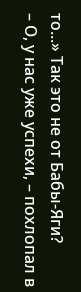то...» Так это не от Бабы-Яги?
– О, у нас уже успехи, – похлопал в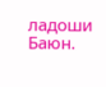ладоши Баюн.